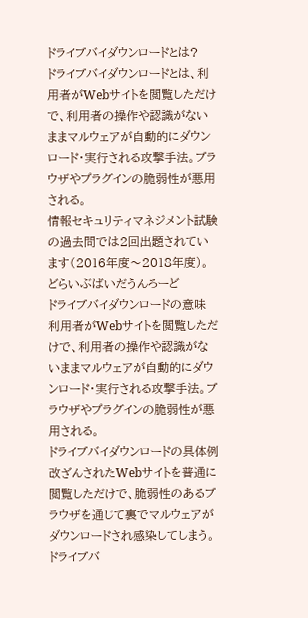ドライブバイダウンロードとは?
ドライブバイダウンロードとは、利用者がWebサイトを閲覧しただけで、利用者の操作や認識がないままマルウェアが自動的にダウンロード・実行される攻撃手法。ブラウザやプラグインの脆弱性が悪用される。
情報セキュリティマネジメント試験の過去問では2回出題されています(2016年度〜2018年度)。
どらいぶばいだうんろーど
ドライブバイダウンロードの意味
利用者がWebサイトを閲覧しただけで、利用者の操作や認識がないままマルウェアが自動的にダウンロード・実行される攻撃手法。ブラウザやプラグインの脆弱性が悪用される。
ドライブバイダウンロードの具体例
改ざんされたWebサイトを普通に閲覧しただけで、脆弱性のあるブラウザを通じて裏でマルウェアがダウンロードされ感染してしまう。
ドライブバ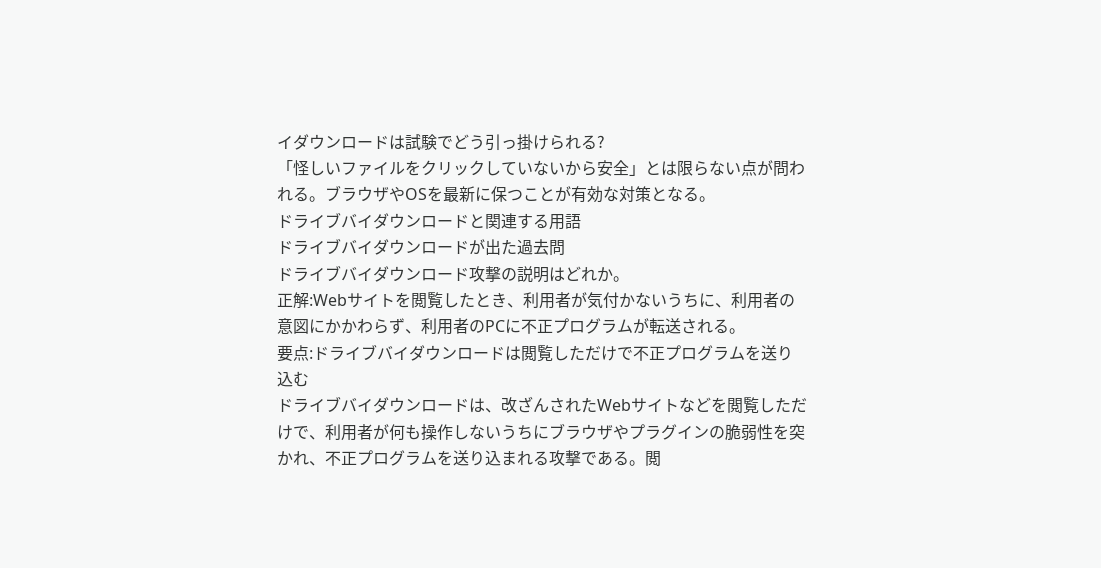イダウンロードは試験でどう引っ掛けられる?
「怪しいファイルをクリックしていないから安全」とは限らない点が問われる。ブラウザやOSを最新に保つことが有効な対策となる。
ドライブバイダウンロードと関連する用語
ドライブバイダウンロードが出た過去問
ドライブバイダウンロード攻撃の説明はどれか。
正解:Webサイトを閲覧したとき、利用者が気付かないうちに、利用者の意図にかかわらず、利用者のPCに不正プログラムが転送される。
要点:ドライブバイダウンロードは閲覧しただけで不正プログラムを送り込む
ドライブバイダウンロードは、改ざんされたWebサイトなどを閲覧しただけで、利用者が何も操作しないうちにブラウザやプラグインの脆弱性を突かれ、不正プログラムを送り込まれる攻撃である。閲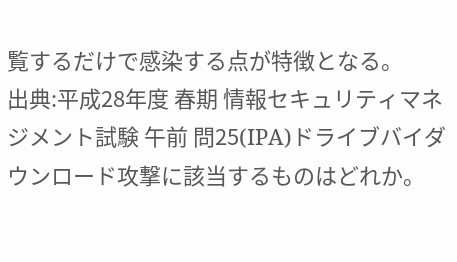覧するだけで感染する点が特徴となる。
出典:平成28年度 春期 情報セキュリティマネジメント試験 午前 問25(IPA)ドライブバイダウンロード攻撃に該当するものはどれか。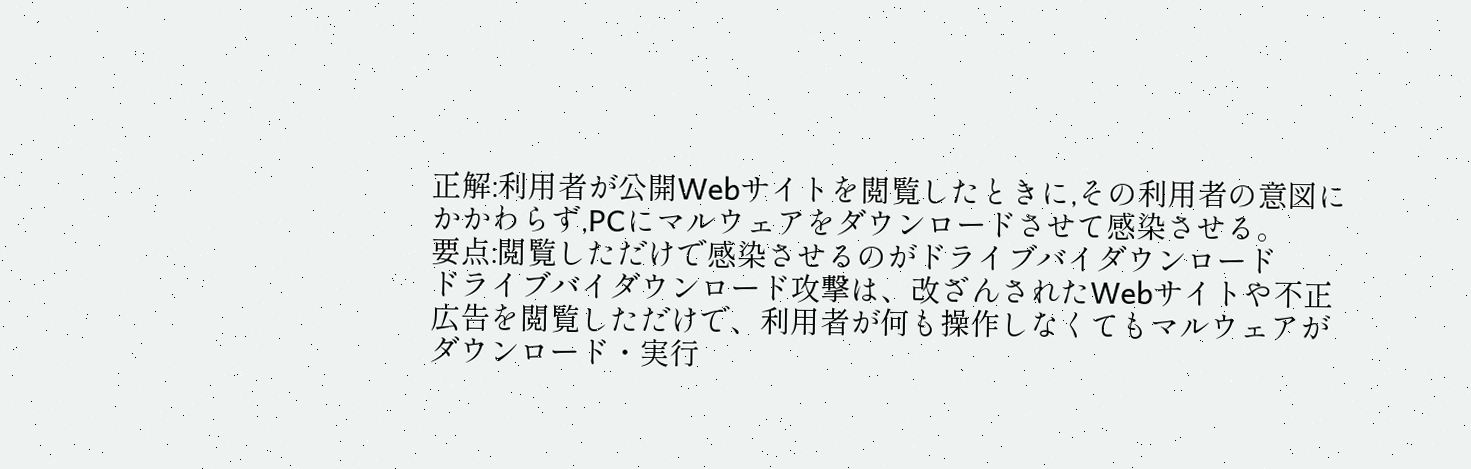正解:利用者が公開Webサイトを閲覧したときに,その利用者の意図にかかわらず,PCにマルウェアをダウンロードさせて感染させる。
要点:閲覧しただけで感染させるのがドライブバイダウンロード
ドライブバイダウンロード攻撃は、改ざんされたWebサイトや不正広告を閲覧しただけで、利用者が何も操作しなくてもマルウェアがダウンロード・実行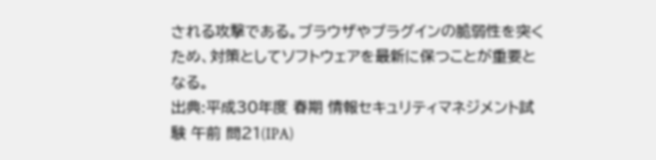される攻撃である。ブラウザやプラグインの脆弱性を突くため、対策としてソフトウェアを最新に保つことが重要となる。
出典:平成30年度 春期 情報セキュリティマネジメント試験 午前 問21(IPA)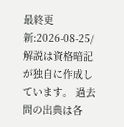最終更新:2026-08-25/解説は資格暗記が独自に作成しています。 過去問の出典は各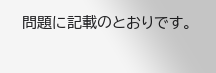問題に記載のとおりです。